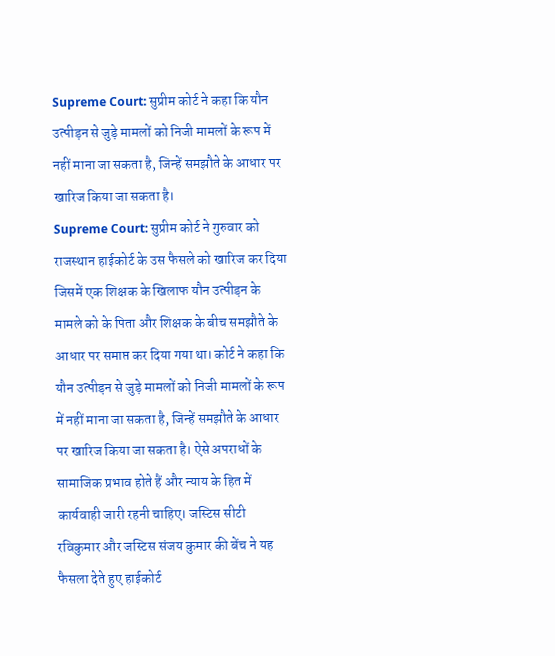Supreme Court: सुप्रीम कोर्ट ने कहा कि यौन उत्पीड़न से जुड़े मामलों को निजी मामलों के रूप में नहीं माना जा सकता है, जिन्हें समझौते के आधार पर खारिज किया जा सकता है।
Supreme Court: सुप्रीम कोर्ट ने गुरुवार को राजस्थान हाईकोर्ट के उस फैसले को खारिज कर दिया जिसमें एक शिक्षक के खिलाफ यौन उत्पीड़न के मामले को के पिता और शिक्षक के बीच समझौते के आधार पर समाप्त कर दिया गया था। कोर्ट ने कहा कि यौन उत्पीड़न से जुड़े मामलों को निजी मामलों के रूप में नहीं माना जा सकता है, जिन्हें समझौते के आधार पर खारिज किया जा सकता है। ऐसे अपराधों के सामाजिक प्रभाव होते हैं और न्याय के हित में कार्यवाही जारी रहनी चाहिए। जस्टिस सीटी रविकुमार और जस्टिस संजय कुमार की बेंच ने यह फैसला देते हुए हाईकोर्ट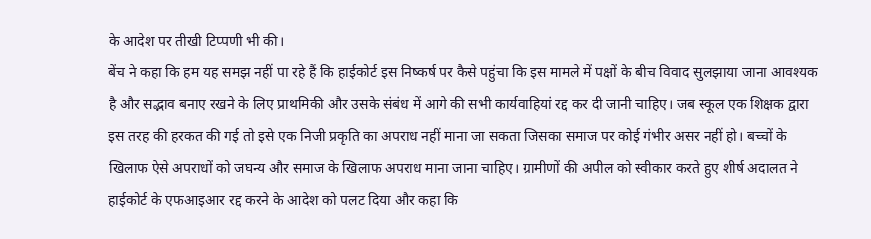के आदेश पर तीखी टिप्पणी भी की।
बेंच ने कहा कि हम यह समझ नहीं पा रहे हैं कि हाईकोर्ट इस निष्कर्ष पर कैसे पहुंचा कि इस मामले में पक्षों के बीच विवाद सुलझाया जाना आवश्यक है और सद्भाव बनाए रखने के लिए प्राथमिकी और उसके संबंध में आगे की सभी कार्यवाहियां रद्द कर दी जानी चाहिए। जब स्कूल एक शिक्षक द्वारा इस तरह की हरकत की गई तो इसे एक निजी प्रकृति का अपराध नहीं माना जा सकता जिसका समाज पर कोई गंभीर असर नहीं हो। बच्चों के खिलाफ ऐसे अपराधों को जघन्य और समाज के खिलाफ अपराध माना जाना चाहिए। ग्रामीणों की अपील को स्वीकार करते हुए शीर्ष अदालत ने हाईकोर्ट के एफआइआर रद्द करने के आदेश को पलट दिया और कहा कि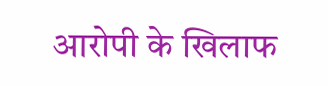आरोपी के खिलाफ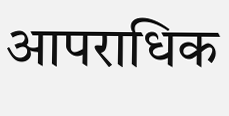आपराधिक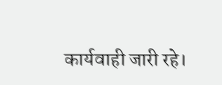कार्यवाही जारी रहे।